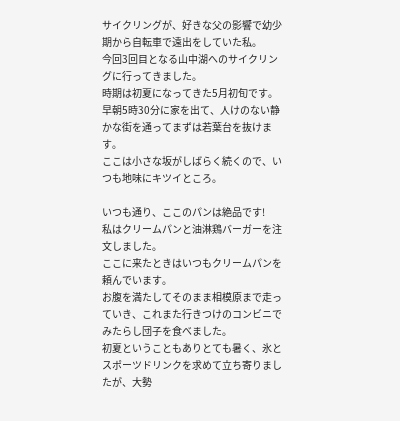サイクリングが、好きな父の影響で幼少期から自転車で遠出をしていた私。
今回3回目となる山中湖へのサイクリングに行ってきました。
時期は初夏になってきた5月初旬です。
早朝5時30分に家を出て、人けのない静かな街を通ってまずは若葉台を抜けます。
ここは小さな坂がしばらく続くので、いつも地味にキツイところ。

いつも通り、ここのパンは絶品です!
私はクリームパンと油淋鶏バーガーを注文しました。
ここに来たときはいつもクリームパンを頼んでいます。
お腹を満たしてそのまま相模原まで走っていき、これまた行きつけのコンビニでみたらし団子を食べました。
初夏ということもありとても暑く、氷とスポーツドリンクを求めて立ち寄りましたが、大勢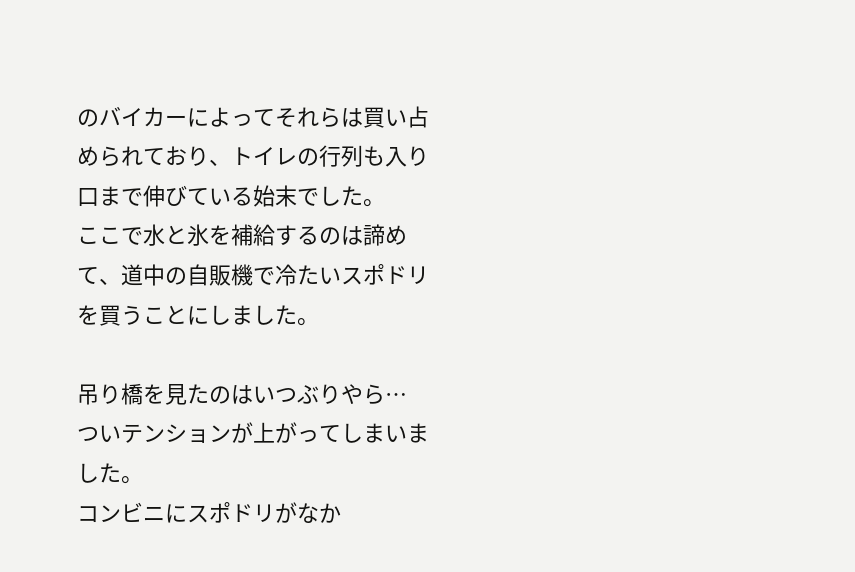のバイカーによってそれらは買い占められており、トイレの行列も入り口まで伸びている始末でした。
ここで水と氷を補給するのは諦めて、道中の自販機で冷たいスポドリを買うことにしました。

吊り橋を見たのはいつぶりやら…
ついテンションが上がってしまいました。
コンビニにスポドリがなか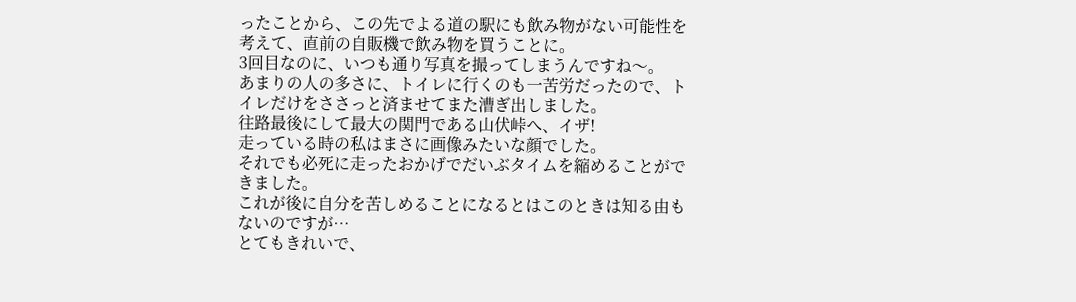ったことから、この先でよる道の駅にも飲み物がない可能性を考えて、直前の自販機で飲み物を買うことに。
3回目なのに、いつも通り写真を撮ってしまうんですね〜。
あまりの人の多さに、トイレに行くのも一苦労だったので、トイレだけをささっと済ませてまた漕ぎ出しました。
往路最後にして最大の関門である山伏峠へ、イザ!
走っている時の私はまさに画像みたいな顔でした。
それでも必死に走ったおかげでだいぶタイムを縮めることができました。
これが後に自分を苦しめることになるとはこのときは知る由もないのですが…
とてもきれいで、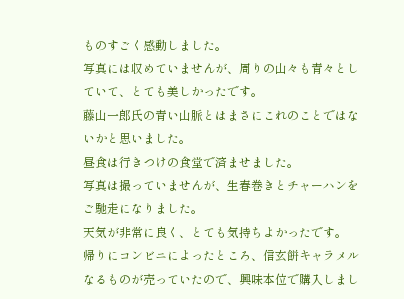ものすごく感動しました。
写真には収めていませんが、周りの山々も青々としていて、とても美しかったです。
藤山一郎氏の青い山脈とはまさにこれのことではないかと思いました。
昼食は行きつけの食堂で済ませました。
写真は撮っていませんが、生春巻きとチャーハンをご馳走になりました。
天気が非常に良く、とても気持ちよかったです。
帰りにコンビニによったところ、信玄餅キャラメルなるものが売っていたので、興味本位で購入しまし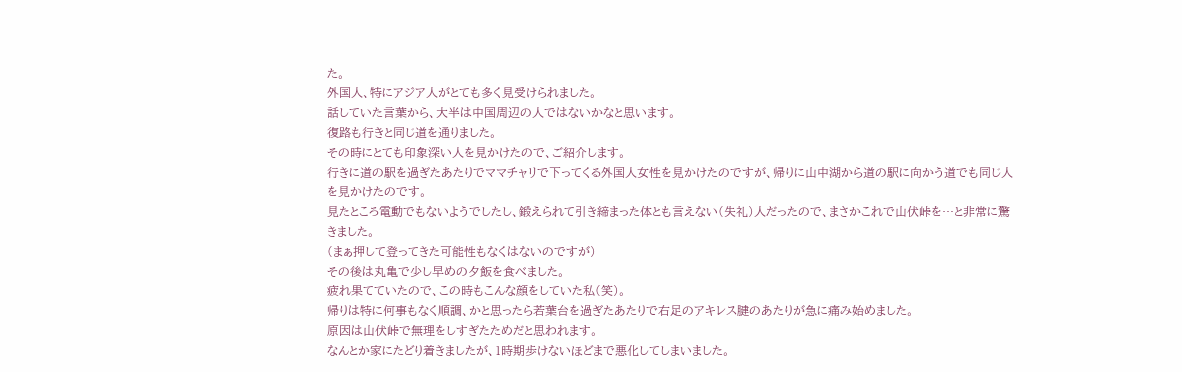た。
外国人、特にアジア人がとても多く見受けられました。
話していた言葉から、大半は中国周辺の人ではないかなと思います。
復路も行きと同じ道を通りました。
その時にとても印象深い人を見かけたので、ご紹介します。
行きに道の駅を過ぎたあたりでママチャリで下ってくる外国人女性を見かけたのですが、帰りに山中湖から道の駅に向かう道でも同じ人を見かけたのです。
見たところ電動でもないようでしたし、鍛えられて引き締まった体とも言えない(失礼)人だったので、まさかこれで山伏峠を…と非常に驚きました。
(まぁ押して登ってきた可能性もなくはないのですが)
その後は丸亀で少し早めの夕飯を食べました。
疲れ果てていたので、この時もこんな顔をしていた私(笑)。
帰りは特に何事もなく順調、かと思ったら若葉台を過ぎたあたりで右足のアキレス腱のあたりが急に痛み始めました。
原因は山伏峠で無理をしすぎたためだと思われます。
なんとか家にたどり着きましたが、1時期歩けないほどまで悪化してしまいました。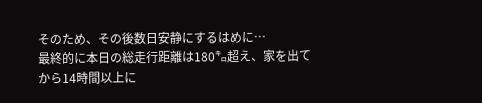そのため、その後数日安静にするはめに…
最終的に本日の総走行距離は180㌔超え、家を出てから14時間以上に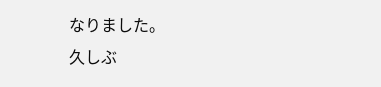なりました。
久しぶ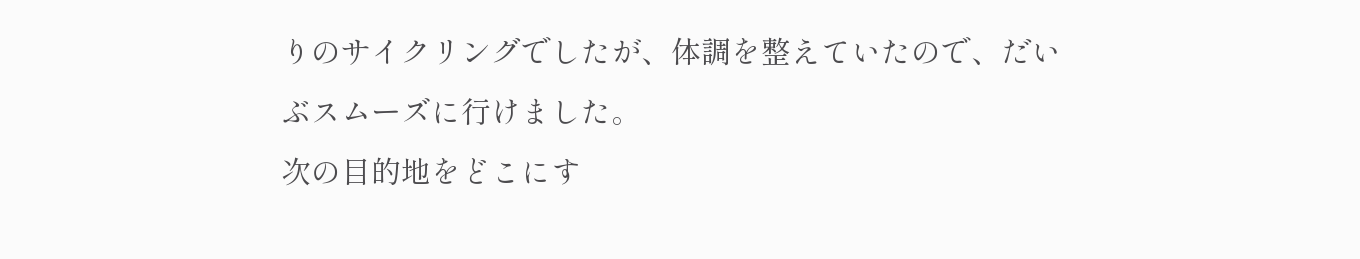りのサイクリングでしたが、体調を整えていたので、だいぶスムーズに行けました。
次の目的地をどこにす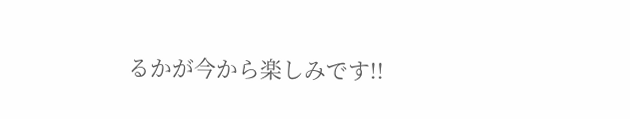るかが今から楽しみです!!